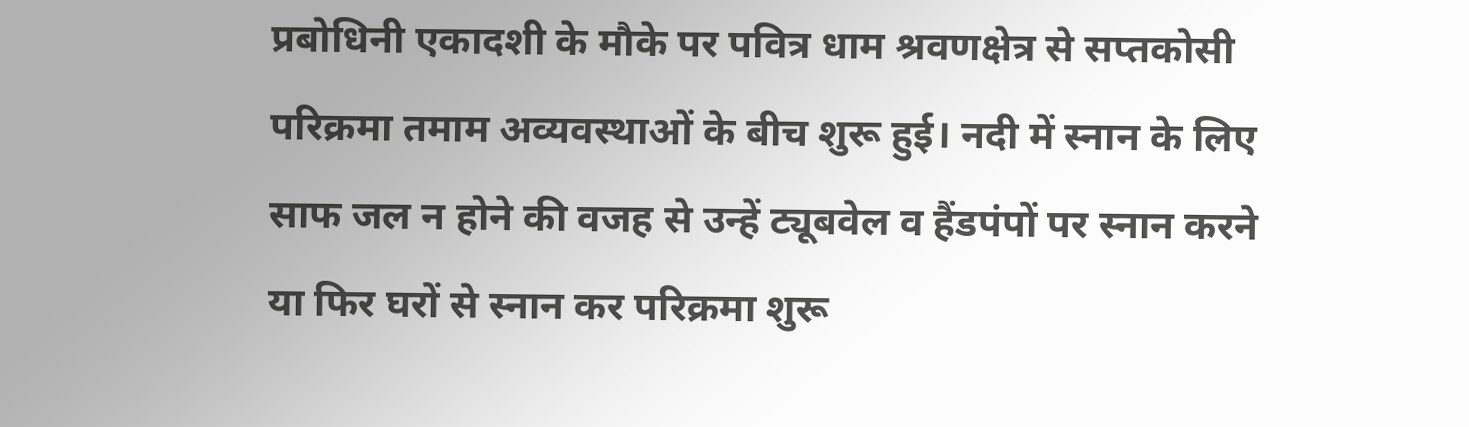प्रबोधिनी एकादशी के मौके पर पवित्र धाम श्रवणक्षेत्र से सप्तकोसी परिक्रमा तमाम अव्यवस्थाओं के बीच शुरू हुई। नदी में स्नान के लिए साफ जल न होने की वजह से उन्हें ट्यूबवेल व हैंडपंपों पर स्नान करने या फिर घरों से स्नान कर परिक्रमा शुरू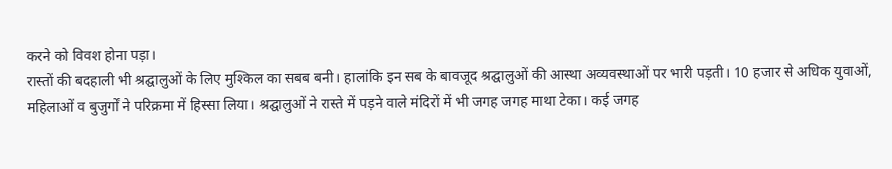करने को विवश होना पड़ा।
रास्तों की बदहाली भी श्रद्घालुओं के लिए मुश्किल का सबब बनी। हालांकि इन सब के बावजूद श्रद्घालुओं की आस्था अव्यवस्थाओं पर भारी पड़ती। 10 हजार से अधिक युवाओं, महिलाओं व बुजुर्गों ने परिक्रमा में हिस्सा लिया। श्रद्घालुओं ने रास्ते में पड़ने वाले मंदिरों में भी जगह जगह माथा टेका। कई जगह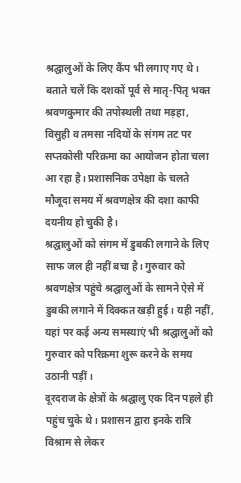श्रद्घालुओं के लिए कैंप भी लगाए गए थे।
बताते चलें कि दशकों पूर्व से मातृ-पितृ भक्त श्रवणकुमार की तपोस्थली तथा मड़हा, विसुही व तमसा नदियों के संगम तट पर सप्तकोसी परिक्रमा का आयोजन होता चला आ रहा है। प्रशासनिक उपेक्षा के चलते मौजूदा समय में श्रवणक्षेत्र की दशा काफी दयनीय हो चुकी है।
श्रद्घालुओं को संगम में डुबकी लगाने के लिए साफ जल ही नहीं बचा है। गुरुवार को श्रवणक्षेत्र पहुंचे श्रद्घालुओं के सामने ऐसे में डुबकी लगाने में दिक्कत खड़ी हुई। यही नहीं, यहां पर कई अन्य समस्याएं भी श्रद्घालुओं को गुरुवार को परिक्रमा शुरू करने के समय उठानी पड़ीं।
दूरदराज के क्षेत्रों के श्रद्घालु एक दिन पहले ही पहुंच चुके थे। प्रशासन द्वारा इनके रात्रि विश्राम से लेकर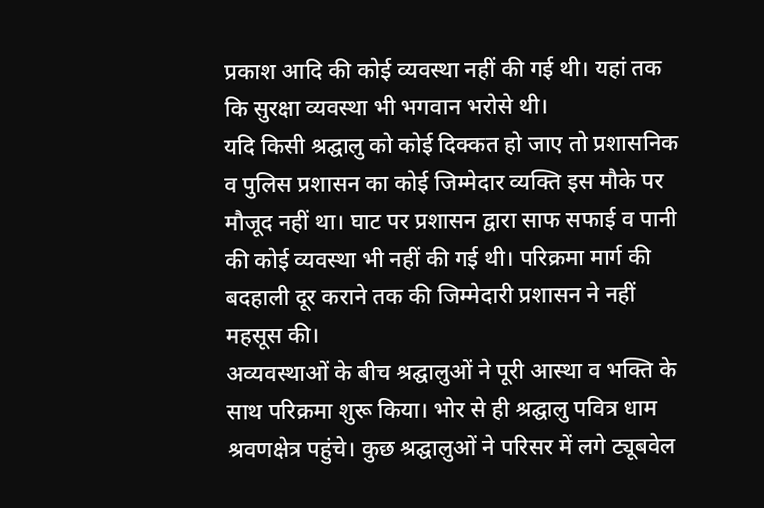प्रकाश आदि की कोई व्यवस्था नहीं की गई थी। यहां तक कि सुरक्षा व्यवस्था भी भगवान भरोसे थी।
यदि किसी श्रद्घालु को कोई दिक्कत हो जाए तो प्रशासनिक व पुलिस प्रशासन का कोई जिम्मेदार व्यक्ति इस मौके पर मौजूद नहीं था। घाट पर प्रशासन द्वारा साफ सफाई व पानी की कोई व्यवस्था भी नहीं की गई थी। परिक्रमा मार्ग की बदहाली दूर कराने तक की जिम्मेदारी प्रशासन ने नहीं महसूस की।
अव्यवस्थाओं के बीच श्रद्घालुओं ने पूरी आस्था व भक्ति के साथ परिक्रमा शुरू किया। भोर से ही श्रद्घालु पवित्र धाम श्रवणक्षेत्र पहुंचे। कुछ श्रद्घालुओं ने परिसर में लगे ट्यूबवेल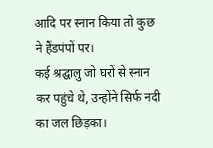आदि पर स्नान किया तो कुछ ने हैंडपंपों पर।
कई श्रद्घालु जो घरों से स्नान कर पहुंचे थे, उन्होंने सिर्फ नदी का जल छिड़का।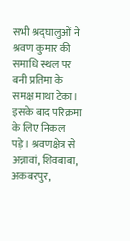सभी श्रद्घालुओं ने श्रवण कुमार की समाधि स्थल पर बनी प्रतिमा के समक्ष माथा टेका। इसके बाद परिक्रमा के लिए निकल पड़े। श्रवणक्षेत्र से अन्नावां, शिवबाबा, अकबरपुर,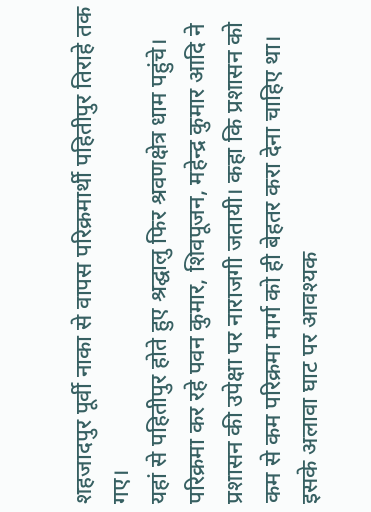शहजादपुर पूर्वी नाका से वापस परिक्रमार्थी पहितीपुर तिराहे तक गए।
यहां से पहितीपुर होते हुए श्रद्घालु फिर श्रवणक्षेत्र धाम पहुंचे। परिक्रमा कर रहे पवन कुमार, शिवपूजन, महेन्द्र कुमार आदि ने प्रशासन की उपेक्षा पर नाराजगी जतायी। कहा कि प्रशासन को कम से कम परिक्रमा मार्ग को ही बेहतर करा देना चाहिए था। इसके अलावा घाट पर आवश्यक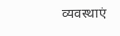व्यवस्थाएं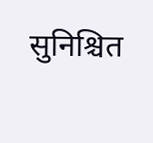सुनिश्चित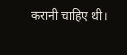करानी चाहिए थी।